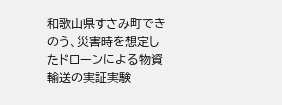和歌山県すさみ町できのう、災害時を想定したドローンによる物資輸送の実証実験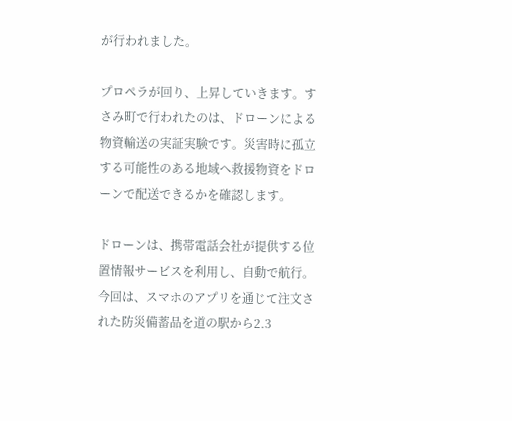が行われました。

プロペラが回り、上昇していきます。すさみ町で行われたのは、ドローンによる物資輸送の実証実験です。災害時に孤立する可能性のある地域へ救援物資をドローンで配送できるかを確認します。

ドローンは、携帯電話会社が提供する位置情報サービスを利用し、自動で航行。今回は、スマホのアプリを通じて注文された防災備蓄品を道の駅から2.3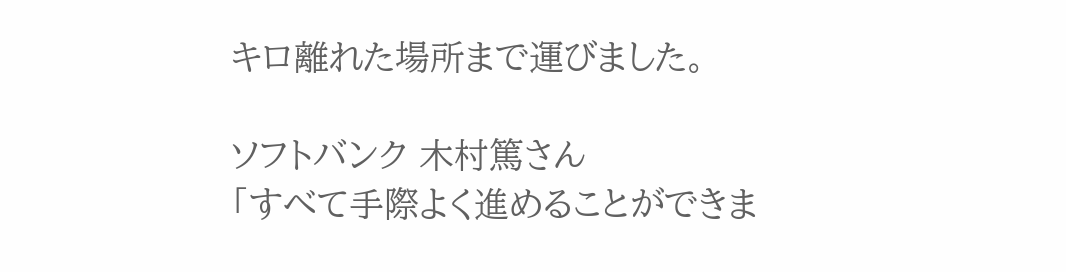キロ離れた場所まで運びました。

ソフトバンク 木村篤さん
「すべて手際よく進めることができま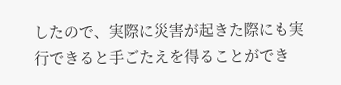したので、実際に災害が起きた際にも実行できると手ごたえを得ることができ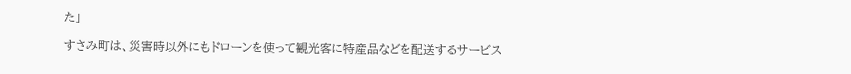た」

すさみ町は、災害時以外にもドローンを使って観光客に特産品などを配送するサービス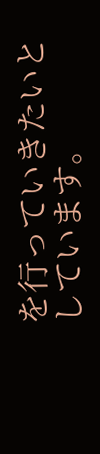を行っていきたいとしています。